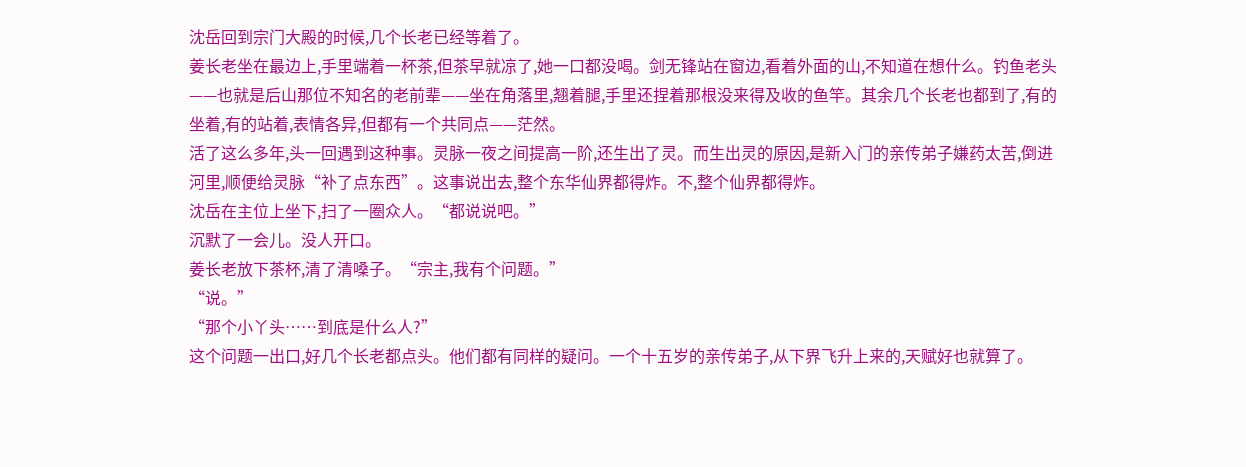沈岳回到宗门大殿的时候,几个长老已经等着了。
姜长老坐在最边上,手里端着一杯茶,但茶早就凉了,她一口都没喝。剑无锋站在窗边,看着外面的山,不知道在想什么。钓鱼老头——也就是后山那位不知名的老前辈——坐在角落里,翘着腿,手里还捏着那根没来得及收的鱼竿。其余几个长老也都到了,有的坐着,有的站着,表情各异,但都有一个共同点——茫然。
活了这么多年,头一回遇到这种事。灵脉一夜之间提高一阶,还生出了灵。而生出灵的原因,是新入门的亲传弟子嫌药太苦,倒进河里,顺便给灵脉“补了点东西”。这事说出去,整个东华仙界都得炸。不,整个仙界都得炸。
沈岳在主位上坐下,扫了一圈众人。“都说说吧。”
沉默了一会儿。没人开口。
姜长老放下茶杯,清了清嗓子。“宗主,我有个问题。”
“说。”
“那个小丫头……到底是什么人?”
这个问题一出口,好几个长老都点头。他们都有同样的疑问。一个十五岁的亲传弟子,从下界飞升上来的,天赋好也就算了。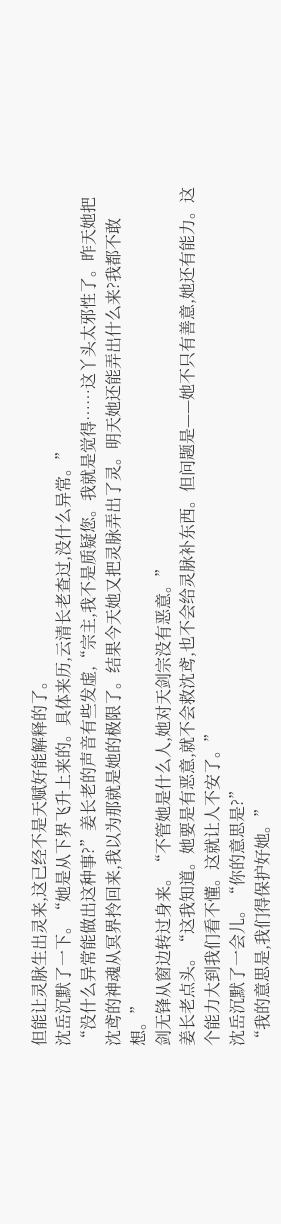但能让灵脉生出灵来,这已经不是天赋好能解释的了。
沈岳沉默了一下。“她是从下界飞升上来的。具体来历,云清长老查过,没什么异常。”
“没什么异常能做出这种事?”姜长老的声音有些发虚,“宗主,我不是质疑您。我就是觉得……这丫头太邪性了。昨天她把沈鸢的神魂从冥界拎回来,我以为那就是她的极限了。结果今天她又把灵脉弄出了灵。明天她还能弄出什么来?我都不敢想。”
剑无锋从窗边转过身来。“不管她是什么人,她对天剑宗没有恶意。”
姜长老点头。“这我知道。她要是有恶意,就不会救沈鸢,也不会给灵脉补东西。但问题是——她不只有善意,她还有能力。这个能力大到我们看不懂。这就让人不安了。”
沈岳沉默了一会儿。“你的意思是?”
“我的意思是,我们得保护好她。”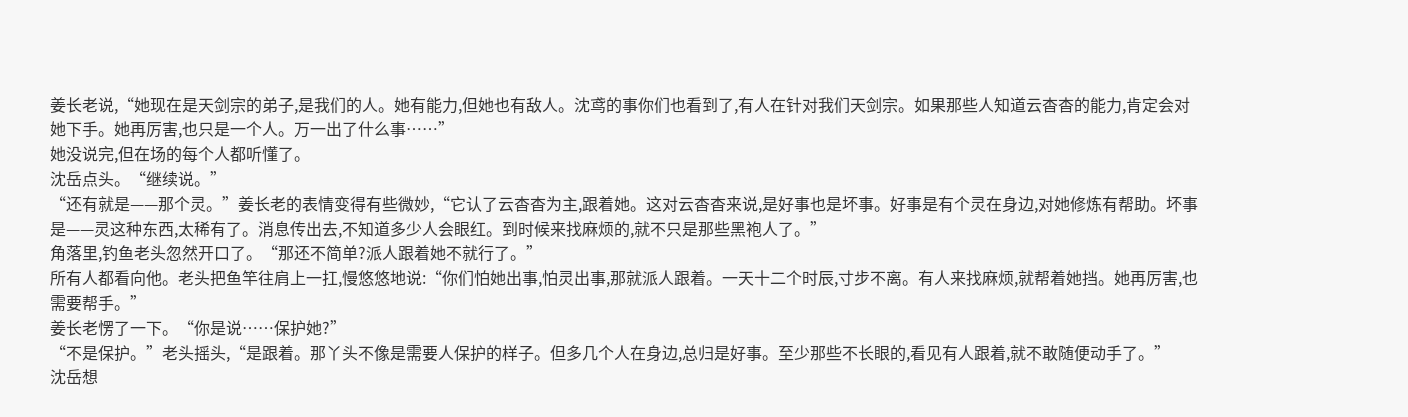姜长老说,“她现在是天剑宗的弟子,是我们的人。她有能力,但她也有敌人。沈鸢的事你们也看到了,有人在针对我们天剑宗。如果那些人知道云杳杳的能力,肯定会对她下手。她再厉害,也只是一个人。万一出了什么事……”
她没说完,但在场的每个人都听懂了。
沈岳点头。“继续说。”
“还有就是——那个灵。”姜长老的表情变得有些微妙,“它认了云杳杳为主,跟着她。这对云杳杳来说,是好事也是坏事。好事是有个灵在身边,对她修炼有帮助。坏事是——灵这种东西,太稀有了。消息传出去,不知道多少人会眼红。到时候来找麻烦的,就不只是那些黑袍人了。”
角落里,钓鱼老头忽然开口了。“那还不简单?派人跟着她不就行了。”
所有人都看向他。老头把鱼竿往肩上一扛,慢悠悠地说:“你们怕她出事,怕灵出事,那就派人跟着。一天十二个时辰,寸步不离。有人来找麻烦,就帮着她挡。她再厉害,也需要帮手。”
姜长老愣了一下。“你是说……保护她?”
“不是保护。”老头摇头,“是跟着。那丫头不像是需要人保护的样子。但多几个人在身边,总归是好事。至少那些不长眼的,看见有人跟着,就不敢随便动手了。”
沈岳想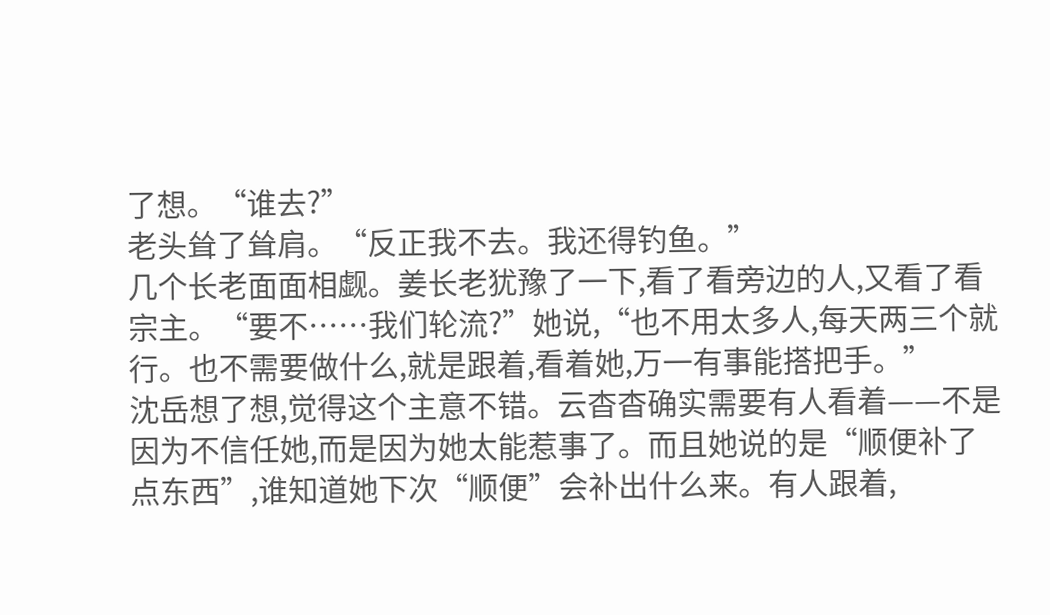了想。“谁去?”
老头耸了耸肩。“反正我不去。我还得钓鱼。”
几个长老面面相觑。姜长老犹豫了一下,看了看旁边的人,又看了看宗主。“要不……我们轮流?”她说,“也不用太多人,每天两三个就行。也不需要做什么,就是跟着,看着她,万一有事能搭把手。”
沈岳想了想,觉得这个主意不错。云杳杳确实需要有人看着——不是因为不信任她,而是因为她太能惹事了。而且她说的是“顺便补了点东西”,谁知道她下次“顺便”会补出什么来。有人跟着,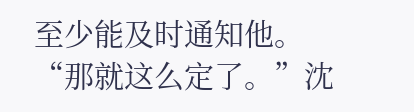至少能及时通知他。
“那就这么定了。”沈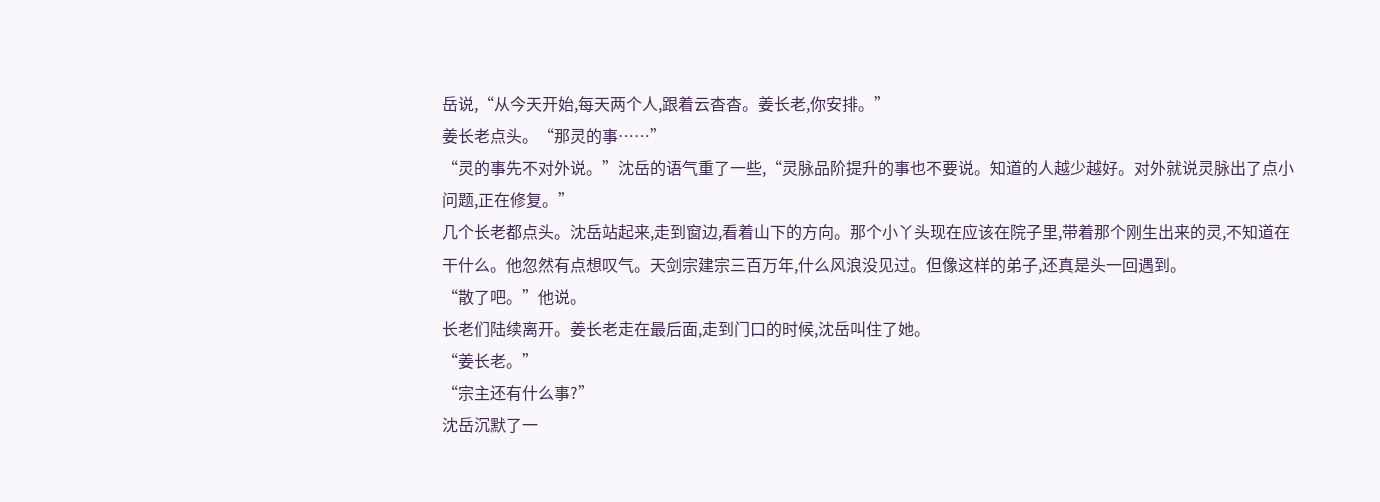岳说,“从今天开始,每天两个人,跟着云杳杳。姜长老,你安排。”
姜长老点头。“那灵的事……”
“灵的事先不对外说。”沈岳的语气重了一些,“灵脉品阶提升的事也不要说。知道的人越少越好。对外就说灵脉出了点小问题,正在修复。”
几个长老都点头。沈岳站起来,走到窗边,看着山下的方向。那个小丫头现在应该在院子里,带着那个刚生出来的灵,不知道在干什么。他忽然有点想叹气。天剑宗建宗三百万年,什么风浪没见过。但像这样的弟子,还真是头一回遇到。
“散了吧。”他说。
长老们陆续离开。姜长老走在最后面,走到门口的时候,沈岳叫住了她。
“姜长老。”
“宗主还有什么事?”
沈岳沉默了一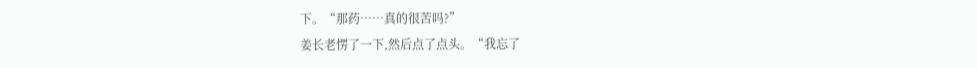下。“那药……真的很苦吗?”
姜长老愣了一下,然后点了点头。“我忘了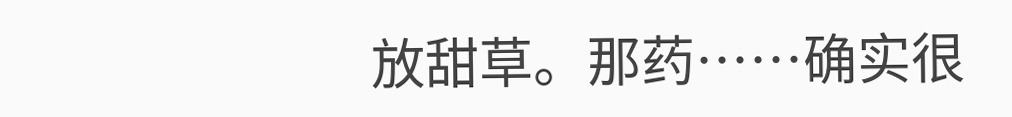放甜草。那药……确实很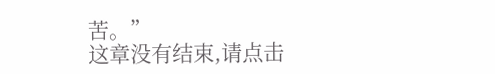苦。”
这章没有结束,请点击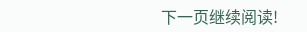下一页继续阅读!